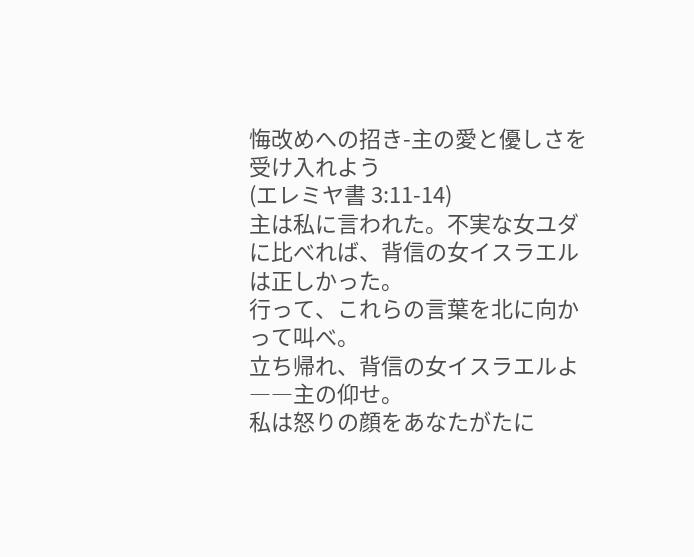悔改めへの招き-主の愛と優しさを受け入れよう
(エレミヤ書 3:11-14)
主は私に言われた。不実な女ユダに比べれば、背信の女イスラエルは正しかった。
行って、これらの言葉を北に向かって叫べ。
立ち帰れ、背信の女イスラエルよ――主の仰せ。
私は怒りの顔をあなたがたに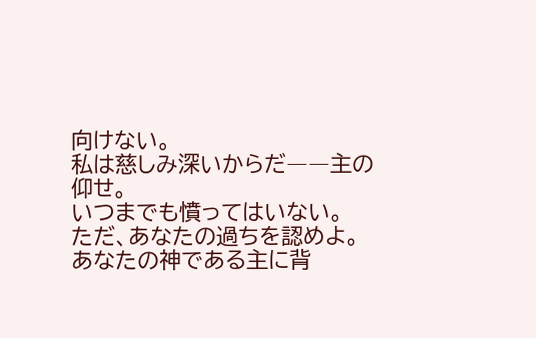向けない。
私は慈しみ深いからだ――主の仰せ。
いつまでも憤ってはいない。
ただ、あなたの過ちを認めよ。
あなたの神である主に背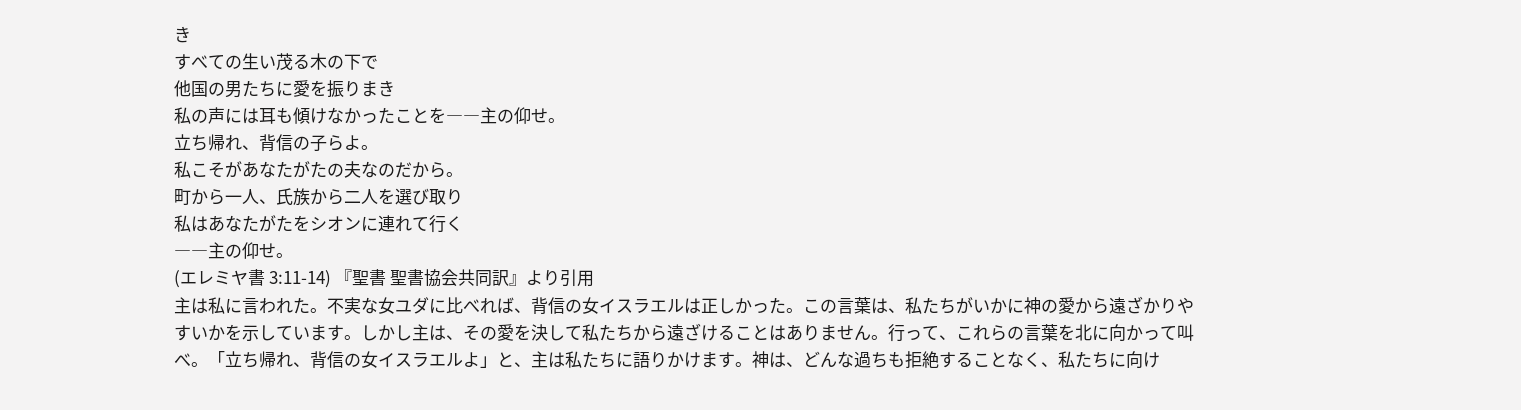き
すべての生い茂る木の下で
他国の男たちに愛を振りまき
私の声には耳も傾けなかったことを――主の仰せ。
立ち帰れ、背信の子らよ。
私こそがあなたがたの夫なのだから。
町から一人、氏族から二人を選び取り
私はあなたがたをシオンに連れて行く
――主の仰せ。
(エレミヤ書 3:11-14) 『聖書 聖書協会共同訳』より引用
主は私に言われた。不実な女ユダに比べれば、背信の女イスラエルは正しかった。この言葉は、私たちがいかに神の愛から遠ざかりやすいかを示しています。しかし主は、その愛を決して私たちから遠ざけることはありません。行って、これらの言葉を北に向かって叫べ。「立ち帰れ、背信の女イスラエルよ」と、主は私たちに語りかけます。神は、どんな過ちも拒絶することなく、私たちに向け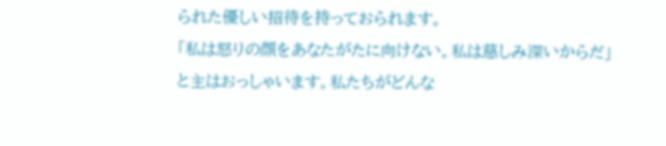られた優しい招待を持っておられます。
「私は怒りの顔をあなたがたに向けない。私は慈しみ深いからだ」と主はおっしゃいます。私たちがどんな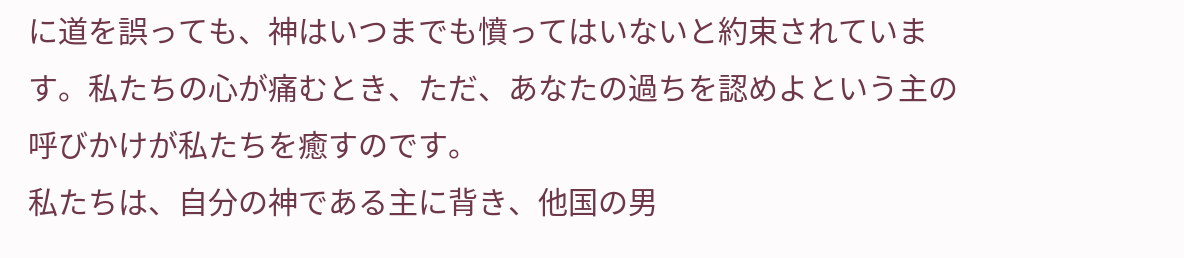に道を誤っても、神はいつまでも憤ってはいないと約束されています。私たちの心が痛むとき、ただ、あなたの過ちを認めよという主の呼びかけが私たちを癒すのです。
私たちは、自分の神である主に背き、他国の男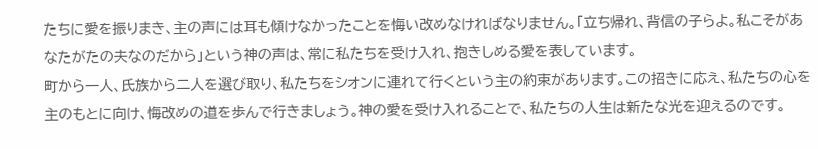たちに愛を振りまき、主の声には耳も傾けなかったことを悔い改めなければなりません。「立ち帰れ、背信の子らよ。私こそがあなたがたの夫なのだから」という神の声は、常に私たちを受け入れ、抱きしめる愛を表しています。
町から一人、氏族から二人を選び取り、私たちをシオンに連れて行くという主の約束があります。この招きに応え、私たちの心を主のもとに向け、悔改めの道を歩んで行きましょう。神の愛を受け入れることで、私たちの人生は新たな光を迎えるのです。